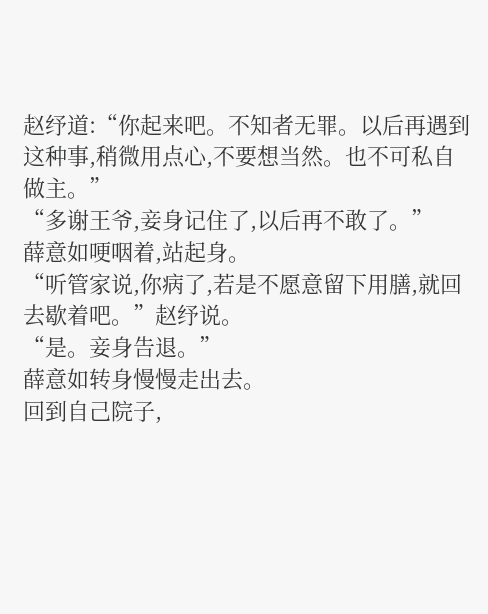赵纾道:“你起来吧。不知者无罪。以后再遇到这种事,稍微用点心,不要想当然。也不可私自做主。”
“多谢王爷,妾身记住了,以后再不敢了。”
薛意如哽咽着,站起身。
“听管家说,你病了,若是不愿意留下用膳,就回去歇着吧。”赵纾说。
“是。妾身告退。”
薛意如转身慢慢走出去。
回到自己院子,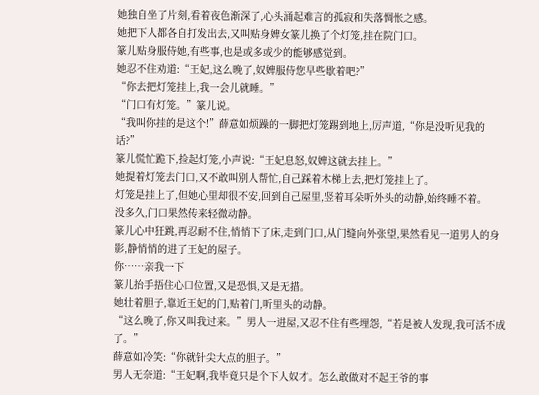她独自坐了片刻,看着夜色渐深了,心头涌起难言的孤寂和失落惆怅之感。
她把下人都各自打发出去,又叫贴身婢女篆儿换了个灯笼,挂在院门口。
篆儿贴身服侍她,有些事,也是或多或少的能够感觉到。
她忍不住劝道:“王妃,这么晚了,奴婢服侍您早些歇着吧?”
“你去把灯笼挂上,我一会儿就睡。”
“门口有灯笼。”篆儿说。
“我叫你挂的是这个!”薛意如烦躁的一脚把灯笼踢到地上,厉声道,“你是没听见我的话?”
篆儿慌忙跪下,捡起灯笼,小声说:“王妃息怒,奴婢这就去挂上。”
她提着灯笼去门口,又不敢叫别人帮忙,自己踩着木梯上去,把灯笼挂上了。
灯笼是挂上了,但她心里却很不安,回到自己屋里,竖着耳朵听外头的动静,始终睡不着。
没多久,门口果然传来轻微动静。
篆儿心中狂跳,再忍耐不住,悄悄下了床,走到门口,从门缝向外张望,果然看见一道男人的身影,静悄悄的进了王妃的屋子。
你……亲我一下
篆儿抬手捂住心口位置,又是恐惧,又是无措。
她壮着胆子,靠近王妃的门,贴着门,听里头的动静。
“这么晚了,你又叫我过来。”男人一进屋,又忍不住有些埋怨,“若是被人发现,我可活不成了。”
薛意如冷笑:“你就针尖大点的胆子。”
男人无奈道:“王妃啊,我毕竟只是个下人奴才。怎么敢做对不起王爷的事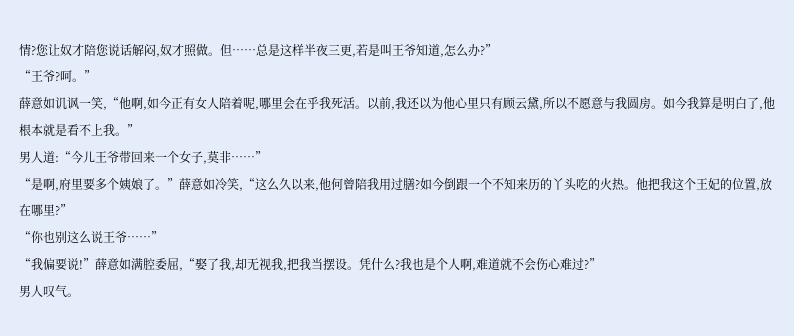情?您让奴才陪您说话解闷,奴才照做。但……总是这样半夜三更,若是叫王爷知道,怎么办?”
“王爷?呵。”
薛意如讥讽一笑,“他啊,如今正有女人陪着呢,哪里会在乎我死活。以前,我还以为他心里只有顾云黛,所以不愿意与我圆房。如今我算是明白了,他根本就是看不上我。”
男人道:“今儿王爷带回来一个女子,莫非……”
“是啊,府里要多个姨娘了。”薛意如冷笑,“这么久以来,他何曾陪我用过膳?如今倒跟一个不知来历的丫头吃的火热。他把我这个王妃的位置,放在哪里?”
“你也别这么说王爷……”
“我偏要说!”薛意如满腔委屈,“娶了我,却无视我,把我当摆设。凭什么?我也是个人啊,难道就不会伤心难过?”
男人叹气。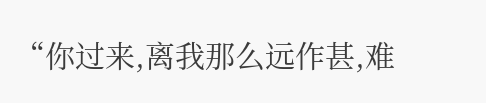“你过来,离我那么远作甚,难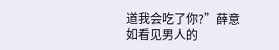道我会吃了你?”薛意如看见男人的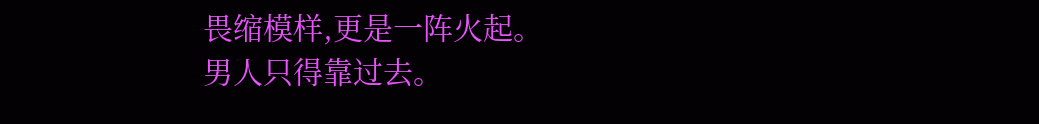畏缩模样,更是一阵火起。
男人只得靠过去。